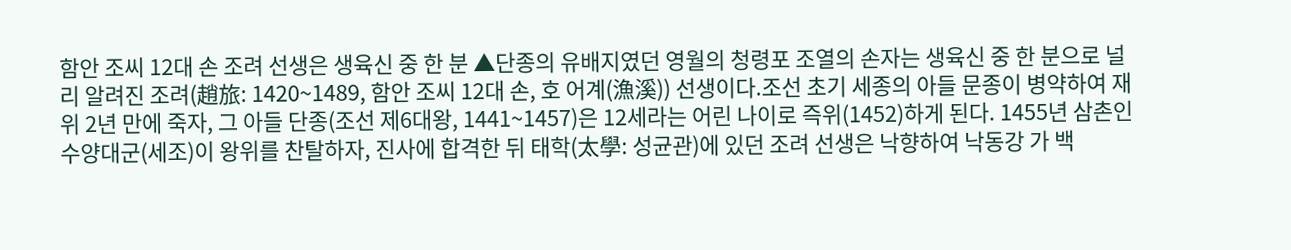함안 조씨 12대 손 조려 선생은 생육신 중 한 분 ▲단종의 유배지였던 영월의 청령포 조열의 손자는 생육신 중 한 분으로 널리 알려진 조려(趙旅: 1420~1489, 함안 조씨 12대 손, 호 어계(漁溪)) 선생이다.조선 초기 세종의 아들 문종이 병약하여 재위 2년 만에 죽자, 그 아들 단종(조선 제6대왕, 1441~1457)은 12세라는 어린 나이로 즉위(1452)하게 된다. 1455년 삼촌인 수양대군(세조)이 왕위를 찬탈하자, 진사에 합격한 뒤 태학(太學: 성균관)에 있던 조려 선생은 낙향하여 낙동강 가 백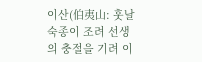이산(伯夷山: 훗날 숙종이 조려 선생의 충절을 기려 이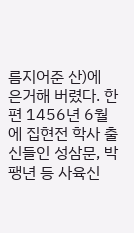름지어준 산)에 은거해 버렸다. 한편 1456년 6월에 집현전 학사 출신들인 성삼문, 박팽년 등 사육신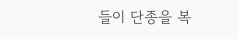들이 단종을 복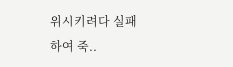위시키려다 실패하여 죽..